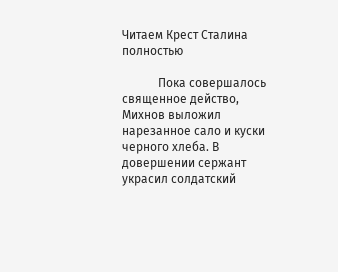Читаем Крест Сталина полностью

            Пока совершалось священное действо, Михнов выложил нарезанное сало и куски черного хлеба. В довершении сержант украсил солдатский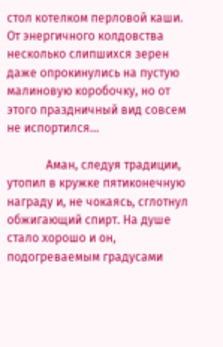стол котелком перловой каши. От энергичного колдовства несколько слипшихся зерен даже опрокинулись на пустую малиновую коробочку, но от этого праздничный вид совсем не испортился...

             Аман, следуя традиции, утопил в кружке пятиконечную награду и, не чокаясь, сглотнул обжигающий спирт. На душе стало хорошо и он, подогреваемым градусами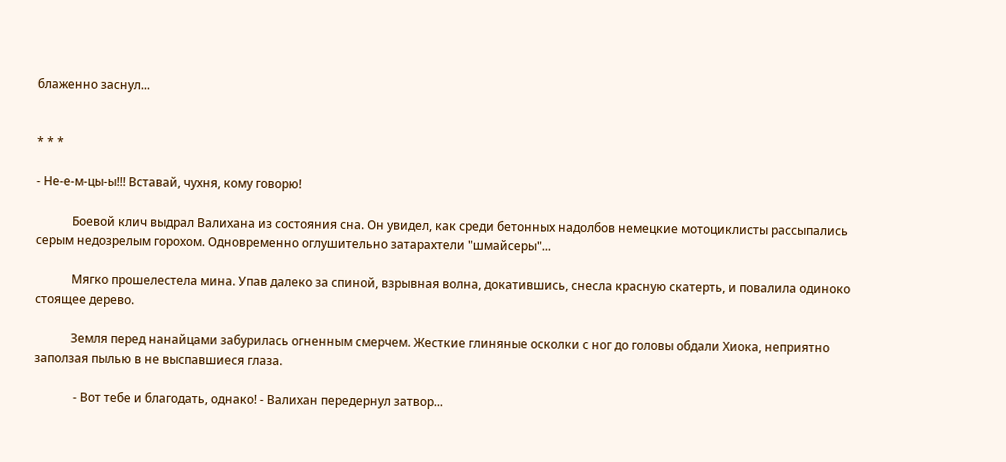блаженно заснул...


* * *

- Не-е-м-цы-ы!!! Вставай, чухня, кому говорю!

            Боевой клич выдрал Валихана из состояния сна. Он увидел, как среди бетонных надолбов немецкие мотоциклисты рассыпались серым недозрелым горохом. Одновременно оглушительно затарахтели "шмайсеры"...

            Мягко прошелестела мина. Упав далеко за спиной, взрывная волна, докатившись, снесла красную скатерть, и повалила одиноко стоящее дерево.

            Земля перед нанайцами забурилась огненным смерчем. Жесткие глиняные осколки с ног до головы обдали Хиока, неприятно заползая пылью в не выспавшиеся глаза.

             - Вот тебе и благодать, однако! - Валихан передернул затвор...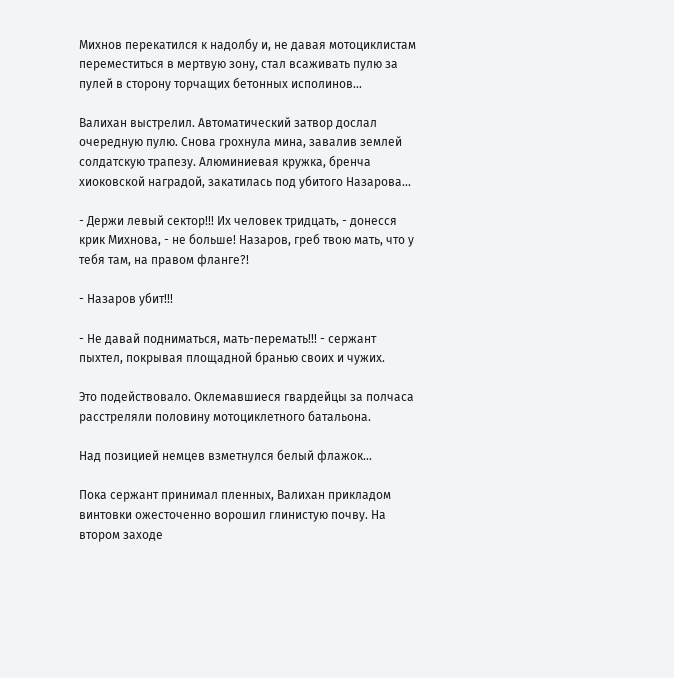Михнов перекатился к надолбу и, не давая мотоциклистам переместиться в мертвую зону, стал всаживать пулю за пулей в сторону торчащих бетонных исполинов...

Валихан выстрелил. Автоматический затвор дослал очередную пулю. Снова грохнула мина, завалив землей солдатскую трапезу. Алюминиевая кружка, бренча хиоковской наградой, закатилась под убитого Назарова...

- Держи левый сектор!!! Их человек тридцать, - донесся крик Михнова, - не больше! Назаров, греб твою мать, что у тебя там, на правом фланге?!

- Назаров убит!!!

- Не давай подниматься, мать-перемать!!! - сержант пыхтел, покрывая площадной бранью своих и чужих.

Это подействовало. Оклемавшиеся гвардейцы за полчаса расстреляли половину мотоциклетного батальона.

Над позицией немцев взметнулся белый флажок...

Пока сержант принимал пленных, Валихан прикладом винтовки ожесточенно ворошил глинистую почву. На втором заходе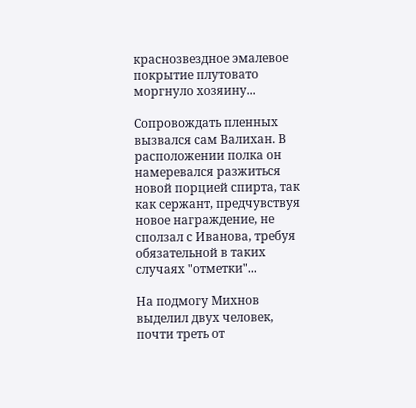краснозвездное эмалевое покрытие плутовато моргнуло хозяину...

Сопровождать пленных вызвался сам Валихан. В расположении полка он намеревался разжиться новой порцией спирта, так как сержант, предчувствуя новое награждение, не сползал с Иванова, требуя обязательной в таких случаях "отметки"...

На подмогу Михнов выделил двух человек, почти треть от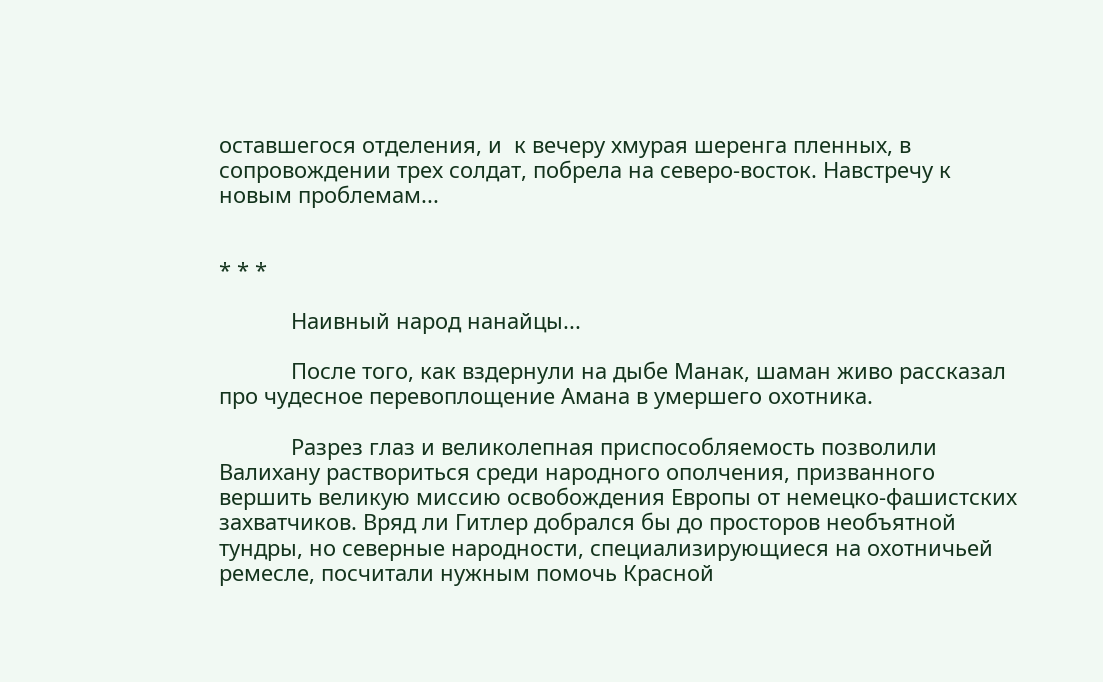оставшегося отделения, и  к вечеру хмурая шеренга пленных, в сопровождении трех солдат, побрела на северо-восток. Навстречу к новым проблемам...


* * *

            Наивный народ нанайцы...

            После того, как вздернули на дыбе Манак, шаман живо рассказал про чудесное перевоплощение Амана в умершего охотника.

            Разрез глаз и великолепная приспособляемость позволили Валихану раствориться среди народного ополчения, призванного вершить великую миссию освобождения Европы от немецко-фашистских захватчиков. Вряд ли Гитлер добрался бы до просторов необъятной тундры, но северные народности, специализирующиеся на охотничьей ремесле, посчитали нужным помочь Красной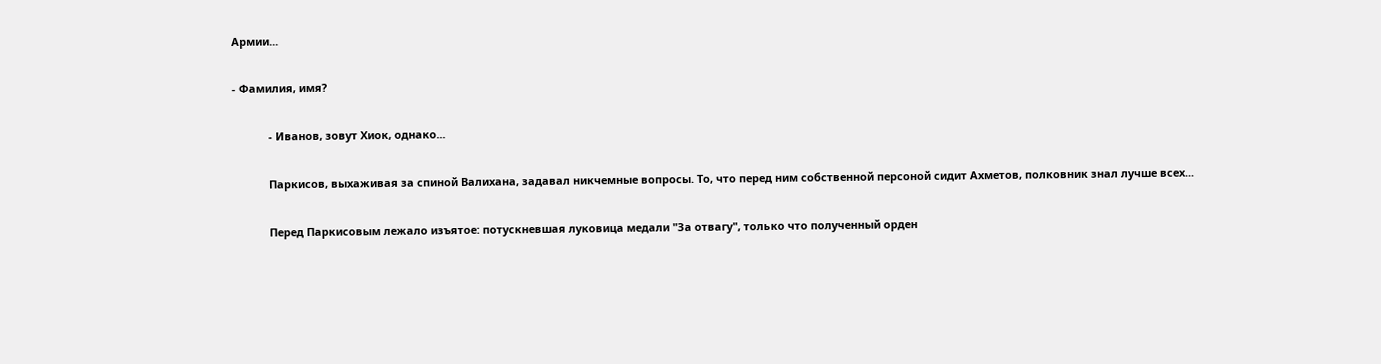Армии...

- Фамилия, имя?

            - Иванов, зовут Хиок, однако...

            Паркисов, выхаживая за спиной Валихана, задавал никчемные вопросы. То, что перед ним собственной персоной сидит Ахметов, полковник знал лучше всех...

            Перед Паркисовым лежало изъятое: потускневшая луковица медали "За отвагу", только что полученный орден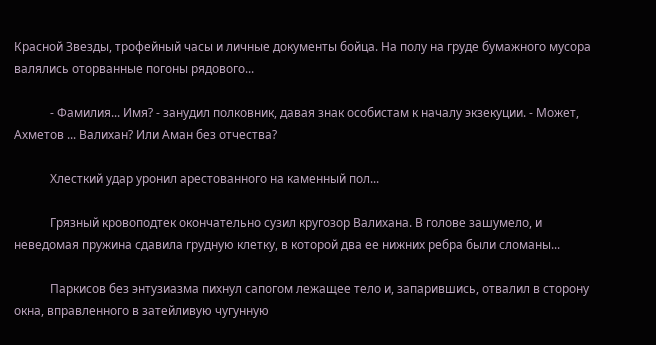Красной Звезды, трофейный часы и личные документы бойца. На полу на груде бумажного мусора валялись оторванные погоны рядового...

            - Фамилия... Имя? - занудил полковник, давая знак особистам к началу экзекуции. - Может, Ахметов ... Валихан? Или Аман без отчества?

            Хлесткий удар уронил арестованного на каменный пол...

            Грязный кровоподтек окончательно сузил кругозор Валихана. В голове зашумело, и неведомая пружина сдавила грудную клетку, в которой два ее нижних ребра были сломаны...

            Паркисов без энтузиазма пихнул сапогом лежащее тело и, запарившись, отвалил в сторону окна, вправленного в затейливую чугунную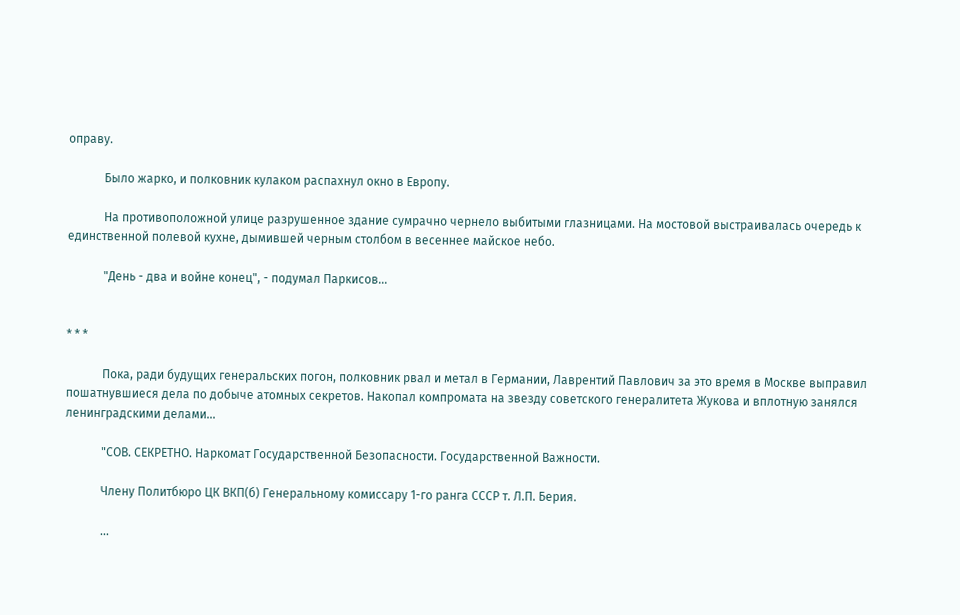оправу.

            Было жарко, и полковник кулаком распахнул окно в Европу.

            На противоположной улице разрушенное здание сумрачно чернело выбитыми глазницами. На мостовой выстраивалась очередь к единственной полевой кухне, дымившей черным столбом в весеннее майское небо.

            "День - два и войне конец", - подумал Паркисов...


* * *

            Пока, ради будущих генеральских погон, полковник рвал и метал в Германии, Лаврентий Павлович за это время в Москве выправил пошатнувшиеся дела по добыче атомных секретов. Накопал компромата на звезду советского генералитета Жукова и вплотную занялся ленинградскими делами...

            "СОВ. СЕКРЕТНО. Наркомат Государственной Безопасности. Государственной Важности.

            Члену Политбюро ЦК ВКП(б) Генеральному комиссару 1-го ранга СССР т. Л.П. Берия.

            ...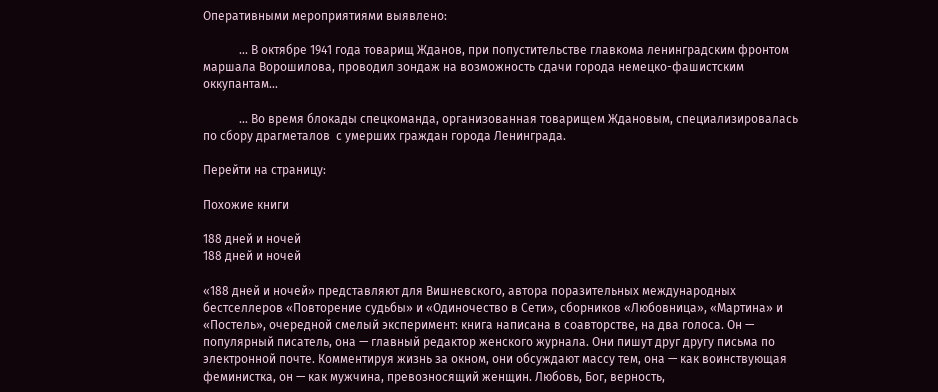Оперативными мероприятиями выявлено:

            ... В октябре 1941 года товарищ Жданов, при попустительстве главкома ленинградским фронтом маршала Ворошилова, проводил зондаж на возможность сдачи города немецко-фашистским оккупантам...

            ... Во время блокады спецкоманда, организованная товарищем Ждановым, специализировалась по сбору драгметалов  с умерших граждан города Ленинграда.

Перейти на страницу:

Похожие книги

188 дней и ночей
188 дней и ночей

«188 дней и ночей» представляют для Вишневского, автора поразительных международных бестселлеров «Повторение судьбы» и «Одиночество в Сети», сборников «Любовница», «Мартина» и «Постель», очередной смелый эксперимент: книга написана в соавторстве, на два голоса. Он — популярный писатель, она — главный редактор женского журнала. Они пишут друг другу письма по электронной почте. Комментируя жизнь за окном, они обсуждают массу тем, она — как воинствующая феминистка, он — как мужчина, превозносящий женщин. Любовь, Бог, верность,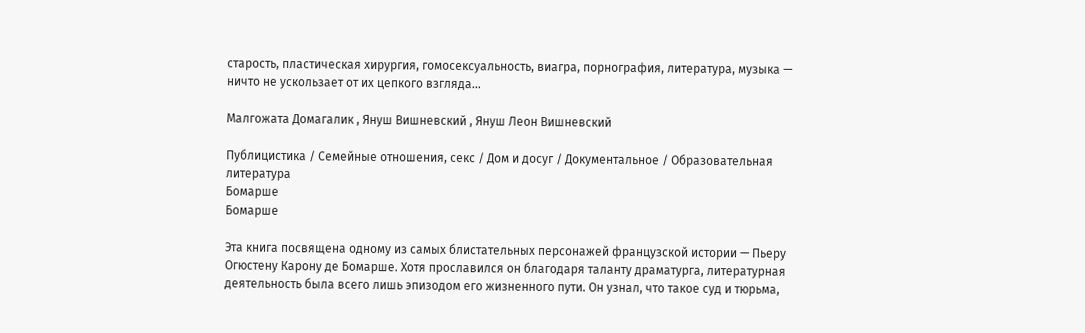старость, пластическая хирургия, гомосексуальность, виагра, порнография, литература, музыка — ничто не ускользает от их цепкого взгляда…

Малгожата Домагалик , Януш Вишневский , Януш Леон Вишневский

Публицистика / Семейные отношения, секс / Дом и досуг / Документальное / Образовательная литература
Бомарше
Бомарше

Эта книга посвящена одному из самых блистательных персонажей французской истории — Пьеру Огюстену Карону де Бомарше. Хотя прославился он благодаря таланту драматурга, литературная деятельность была всего лишь эпизодом его жизненного пути. Он узнал, что такое суд и тюрьма,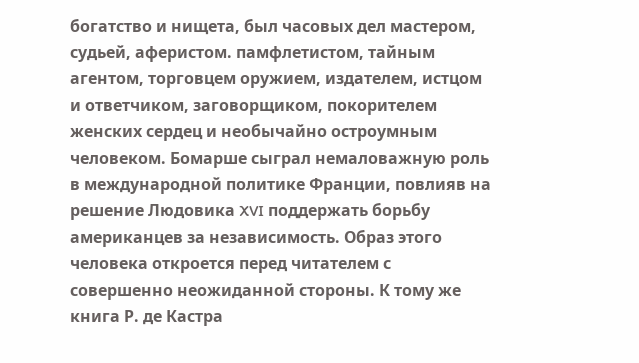богатство и нищета, был часовых дел мастером, судьей, аферистом. памфлетистом, тайным агентом, торговцем оружием, издателем, истцом и ответчиком, заговорщиком, покорителем женских сердец и необычайно остроумным человеком. Бомарше сыграл немаловажную роль в международной политике Франции, повлияв на решение Людовика XVI поддержать борьбу американцев за независимость. Образ этого человека откроется перед читателем с совершенно неожиданной стороны. К тому же книга Р. де Кастра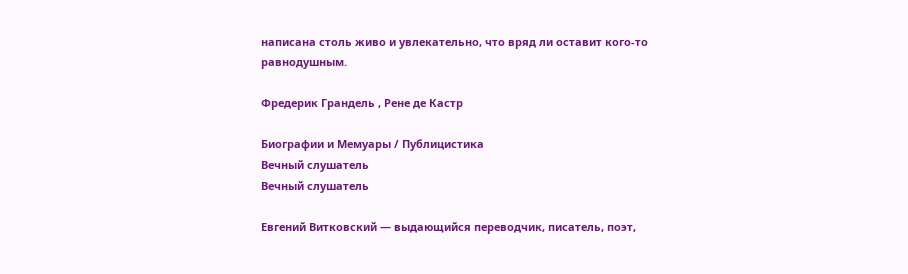написана столь живо и увлекательно, что вряд ли оставит кого-то равнодушным.

Фредерик Грандель , Рене де Кастр

Биографии и Мемуары / Публицистика
Вечный слушатель
Вечный слушатель

Евгений Витковский — выдающийся переводчик, писатель, поэт,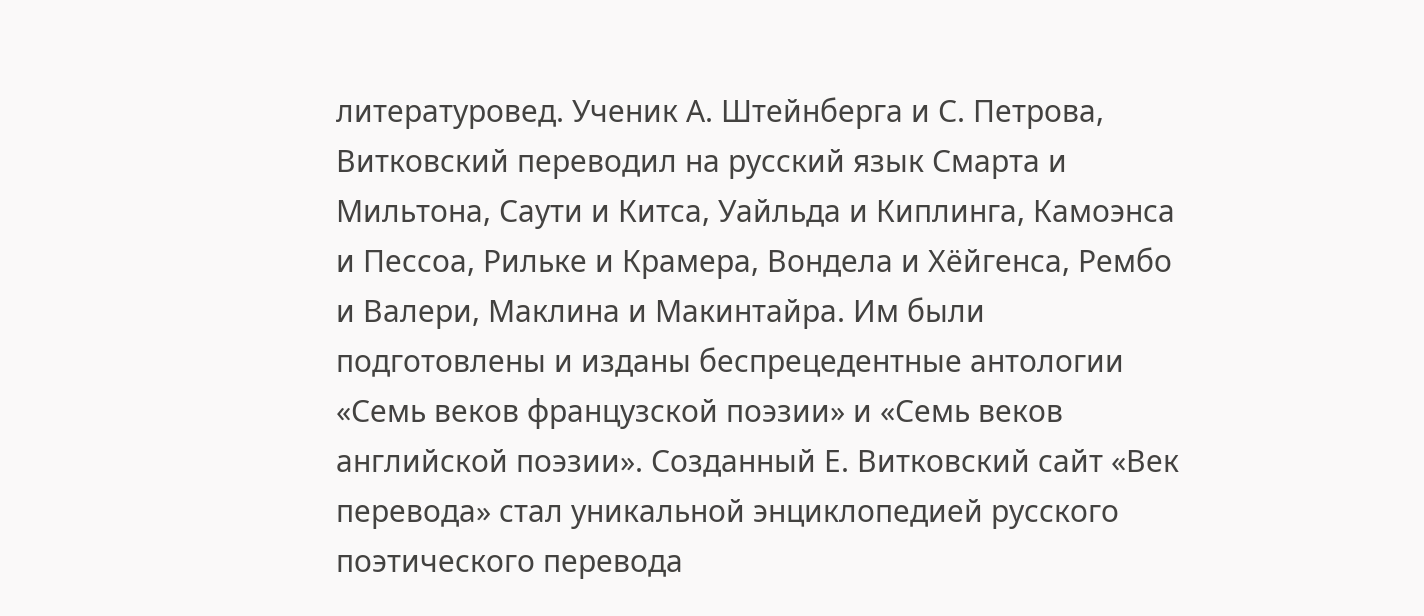литературовед. Ученик А. Штейнберга и С. Петрова, Витковский переводил на русский язык Смарта и Мильтона, Саути и Китса, Уайльда и Киплинга, Камоэнса и Пессоа, Рильке и Крамера, Вондела и Хёйгенса, Рембо и Валери, Маклина и Макинтайра. Им были подготовлены и изданы беспрецедентные антологии «Семь веков французской поэзии» и «Семь веков английской поэзии». Созданный Е. Витковский сайт «Век перевода» стал уникальной энциклопедией русского поэтического перевода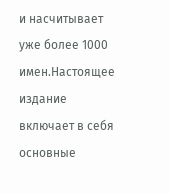и насчитывает уже более 1000 имен.Настоящее издание включает в себя основные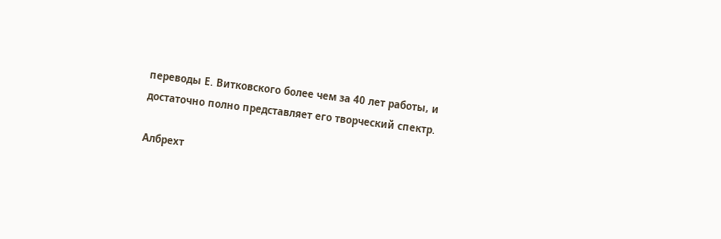переводы Е. Витковского более чем за 40 лет работы, и достаточно полно представляет его творческий спектр.

Албрехт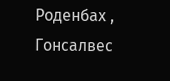Роденбах , Гонсалвес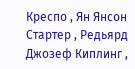Креспо , Ян Янсон Стартер , Редьярд Джозеф Киплинг ,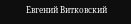Евгений Витковский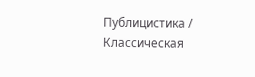Публицистика / Классическая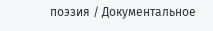поэзия / Документальное